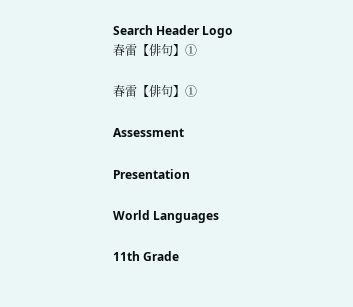Search Header Logo
春雷【俳句】①

春雷【俳句】①

Assessment

Presentation

World Languages

11th Grade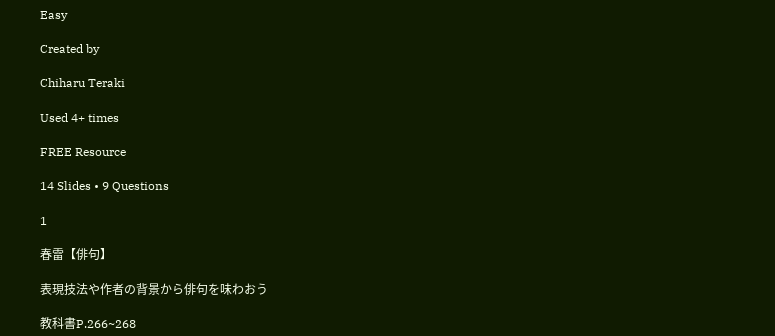Easy

Created by

Chiharu Teraki

Used 4+ times

FREE Resource

14 Slides • 9 Questions

1

春雷【俳句】

表現技法や作者の背景から俳句を味わおう

教科書P.266~268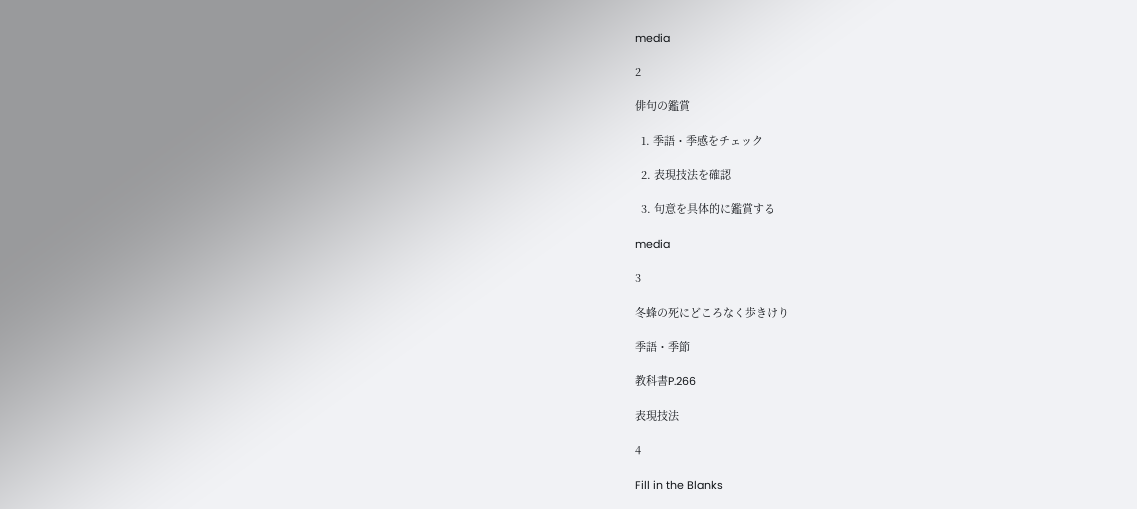media

2

俳句の鑑賞

  1. 季語・季感をチェック

  2. 表現技法を確認

  3. 句意を具体的に鑑賞する

media

3

冬蜂の死にどころなく歩きけり

季語・季節

教科書P.266

表現技法

4

Fill in the Blanks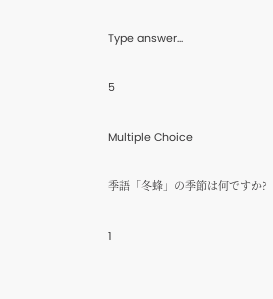Type answer...

5

Multiple Choice

季語「冬蜂」の季節は何ですか?

1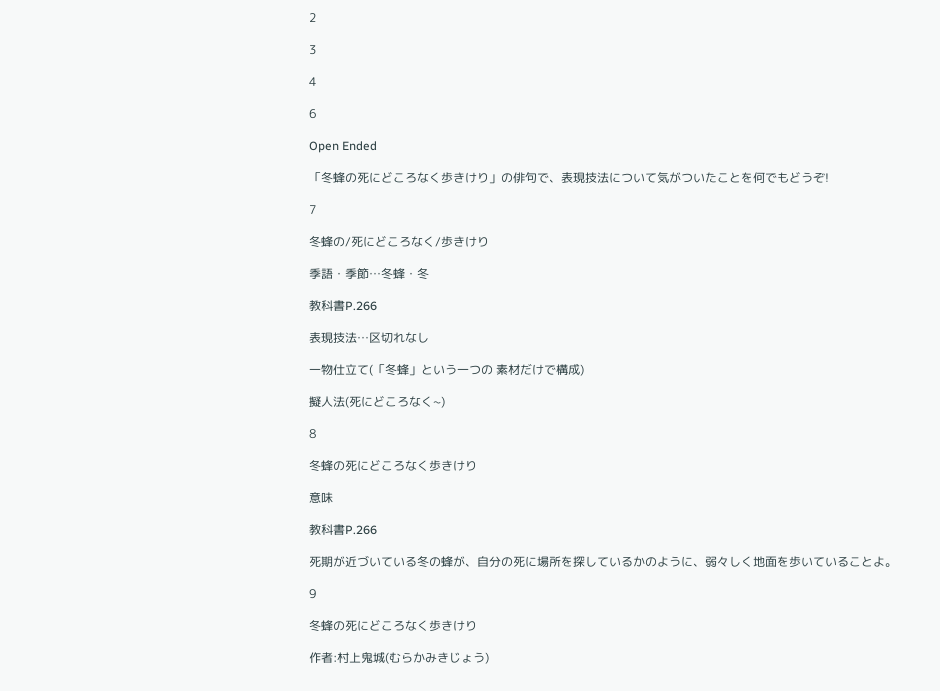2

3

4

6

Open Ended

「冬蜂の死にどころなく歩きけり」の俳句で、表現技法について気がついたことを何でもどうぞ!

7

冬蜂の/死にどころなく/歩きけり

季語・季節…冬蜂・冬

教科書P.266

表現技法…区切れなし

一物仕立て(「冬蜂」という一つの 素材だけで構成)

擬人法(死にどころなく~)

8

冬蜂の死にどころなく歩きけり

意味

教科書P.266

死期が近づいている冬の蜂が、自分の死に場所を探しているかのように、弱々しく地面を歩いていることよ。

9

冬蜂の死にどころなく歩きけり

作者:村上鬼城(むらかみきじょう)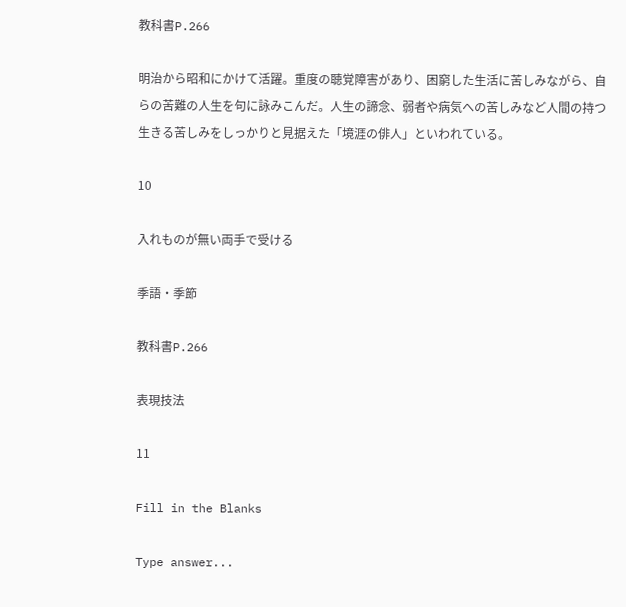教科書P.266

明治から昭和にかけて活躍。重度の聴覚障害があり、困窮した生活に苦しみながら、自らの苦難の人生を句に詠みこんだ。人生の諦念、弱者や病気への苦しみなど人間の持つ生きる苦しみをしっかりと見据えた「境涯の俳人」といわれている。

10

入れものが無い両手で受ける

季語・季節

教科書P.266

表現技法

11

Fill in the Blanks

Type answer...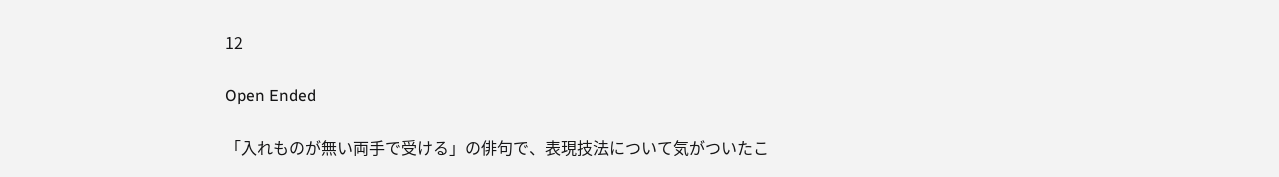12

Open Ended

「入れものが無い両手で受ける」の俳句で、表現技法について気がついたこ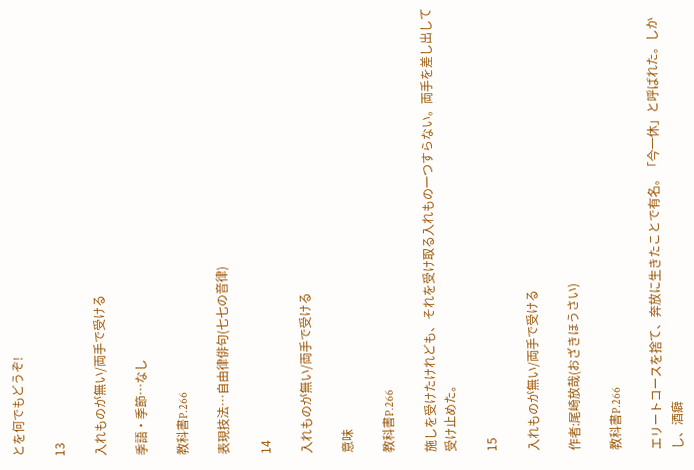とを何でもどうぞ!

13

入れものが無い/両手で受ける

季語・季節…なし

教科書P.266

表現技法…自由律俳句(七七の音律)

14

入れものが無い/両手で受ける

意味

教科書P.266

施しを受けたけれども、それを受け取る入れもの一つすらない。両手を差し出して受け止めた。

15

入れものが無い/両手で受ける

作者:尾崎放哉(おざきほうさい)

教科書P.266

エリートコースを捨て、奔放に生きたことで有名。「今一休」と呼ばれた。しかし、酒癖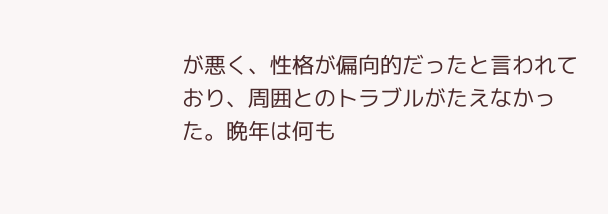が悪く、性格が偏向的だったと言われており、周囲とのトラブルがたえなかった。晩年は何も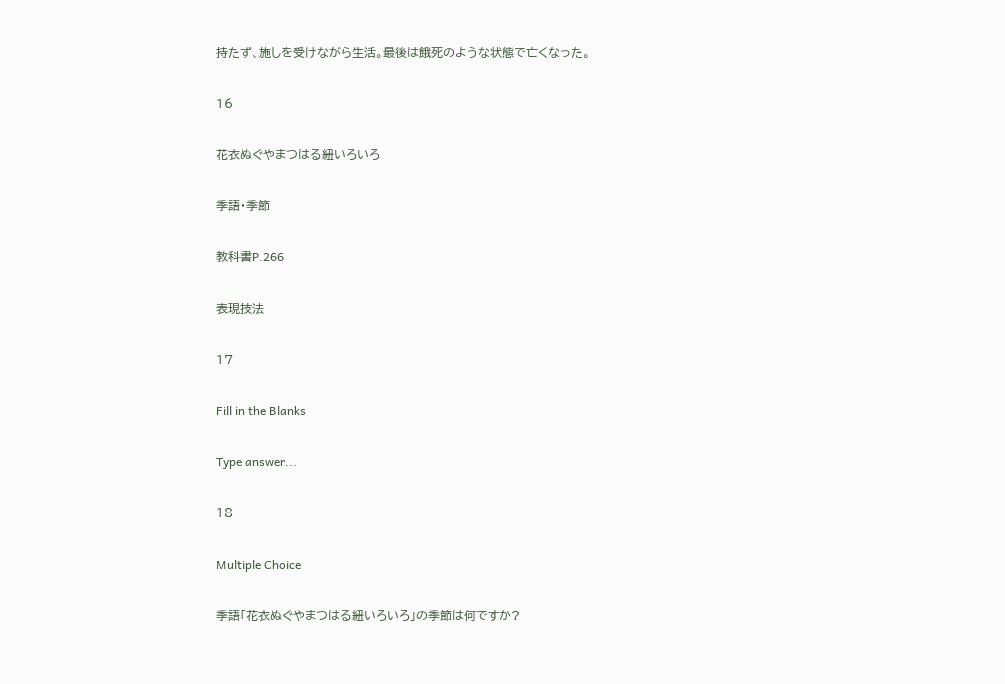持たず、施しを受けながら生活。最後は餓死のような状態で亡くなった。

16

花衣ぬぐやまつはる紐いろいろ

季語・季節

教科書P.266

表現技法

17

Fill in the Blanks

Type answer...

18

Multiple Choice

季語「花衣ぬぐやまつはる紐いろいろ」の季節は何ですか?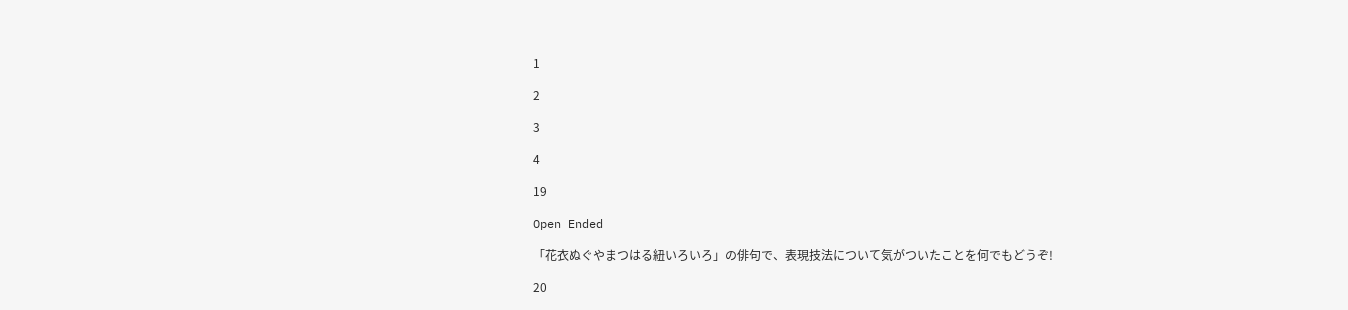1

2

3

4

19

Open Ended

「花衣ぬぐやまつはる紐いろいろ」の俳句で、表現技法について気がついたことを何でもどうぞ!

20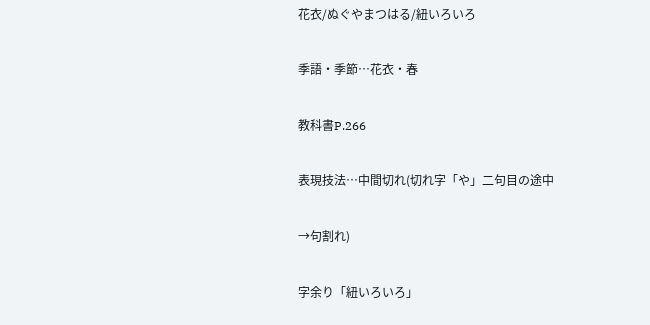花衣/ぬぐやまつはる/紐いろいろ

季語・季節…花衣・春

教科書P.266

表現技法…中間切れ(切れ字「や」二句目の途中

→句割れ)

字余り「紐いろいろ」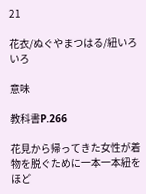21

花衣/ぬぐやまつはる/紐いろいろ

意味

教科書P.266

花見から帰ってきた女性が着物を脱ぐために一本一本紐をほど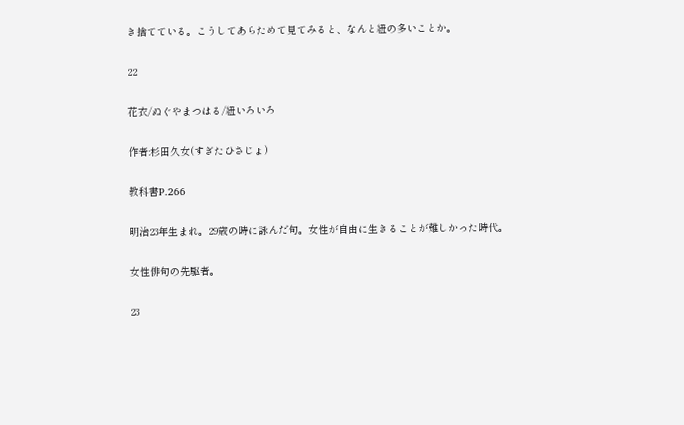き捨てている。こうしてあらためて見てみると、なんと紐の多いことか。

22

花衣/ぬぐやまつはる/紐いろいろ

作者:杉田久女(すぎたひさじょ)

教科書P.266

明治23年生まれ。29歳の時に詠んだ句。女性が自由に生きることが難しかった時代。

女性俳句の先駆者。

23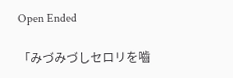Open Ended

「みづみづしセロリを嚙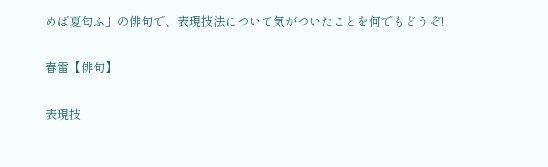めば夏匂ふ」の俳句で、表現技法について気がついたことを何でもどうぞ!

春雷【俳句】

表現技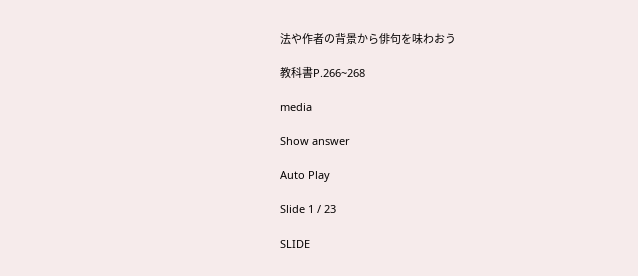法や作者の背景から俳句を味わおう

教科書P.266~268

media

Show answer

Auto Play

Slide 1 / 23

SLIDE